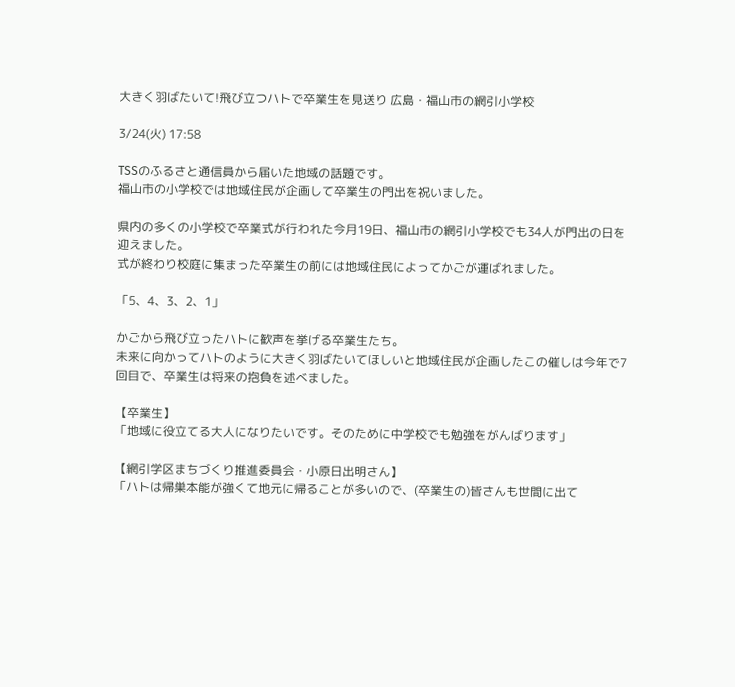大きく羽ばたいて!飛び立つハトで卒業生を見送り 広島・福山市の網引小学校

3/24(火) 17:58

TSSのふるさと通信員から届いた地域の話題です。
福山市の小学校では地域住民が企画して卒業生の門出を祝いました。

県内の多くの小学校で卒業式が行われた今月19日、福山市の網引小学校でも34人が門出の日を迎えました。
式が終わり校庭に集まった卒業生の前には地域住民によってかごが運ばれました。

「5、4、3、2、1」

かごから飛び立ったハトに歓声を挙げる卒業生たち。
未来に向かってハトのように大きく羽ばたいてほしいと地域住民が企画したこの催しは今年で7回目で、卒業生は将来の抱負を述べました。

【卒業生】
「地域に役立てる大人になりたいです。そのために中学校でも勉強をがんばります」

【網引学区まちづくり推進委員会・小原日出明さん】
「ハトは帰巣本能が強くて地元に帰ることが多いので、(卒業生の)皆さんも世間に出て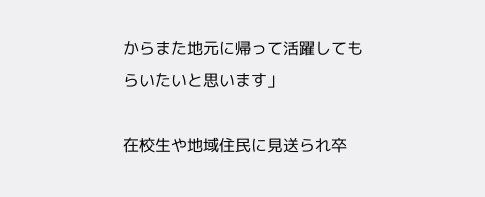からまた地元に帰って活躍してもらいたいと思います」

在校生や地域住民に見送られ卒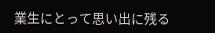業生にとって思い出に残る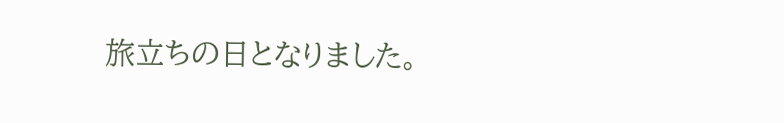旅立ちの日となりました。